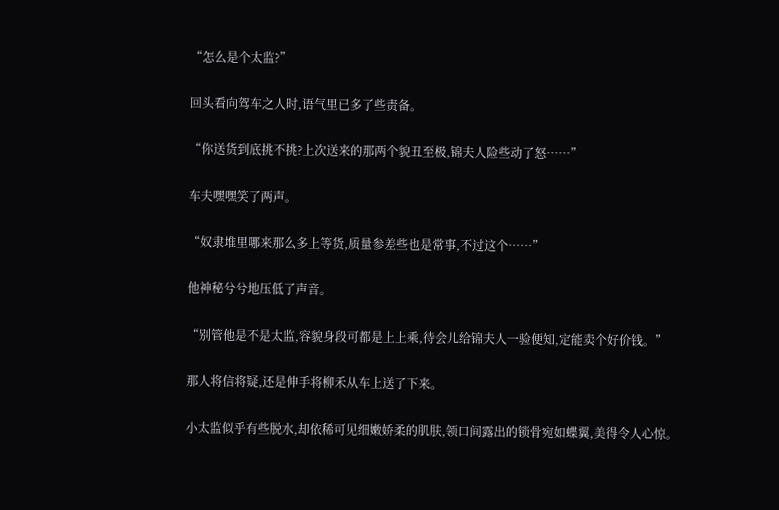“怎么是个太监?”

回头看向驾车之人时,语气里已多了些责备。

“你送货到底挑不挑?上次送来的那两个貌丑至极,锦夫人险些动了怒……”

车夫嘿嘿笑了两声。

“奴隶堆里哪来那么多上等货,质量参差些也是常事,不过这个……”

他神秘兮兮地压低了声音。

“别管他是不是太监,容貌身段可都是上上乘,待会儿给锦夫人一验便知,定能卖个好价钱。”

那人将信将疑,还是伸手将柳禾从车上送了下来。

小太监似乎有些脱水,却依稀可见细嫩娇柔的肌肤,领口间露出的锁骨宛如蝶翼,美得令人心惊。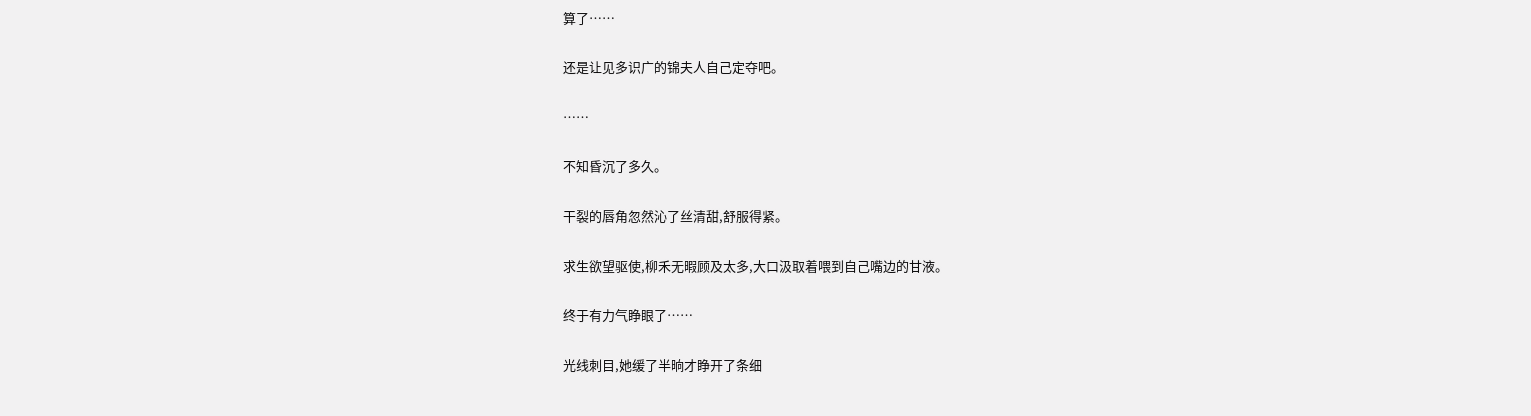算了……

还是让见多识广的锦夫人自己定夺吧。

……

不知昏沉了多久。

干裂的唇角忽然沁了丝清甜,舒服得紧。

求生欲望驱使,柳禾无暇顾及太多,大口汲取着喂到自己嘴边的甘液。

终于有力气睁眼了……

光线刺目,她缓了半晌才睁开了条细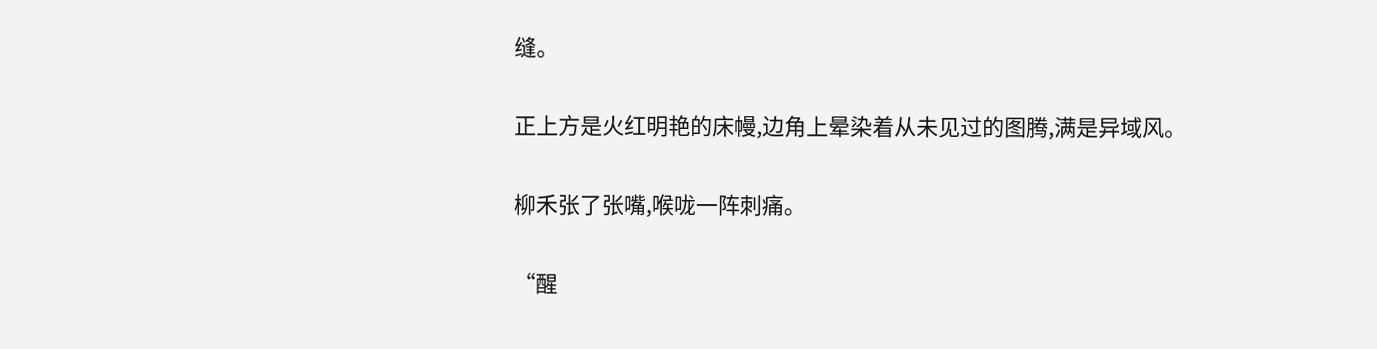缝。

正上方是火红明艳的床幔,边角上晕染着从未见过的图腾,满是异域风。

柳禾张了张嘴,喉咙一阵刺痛。

“醒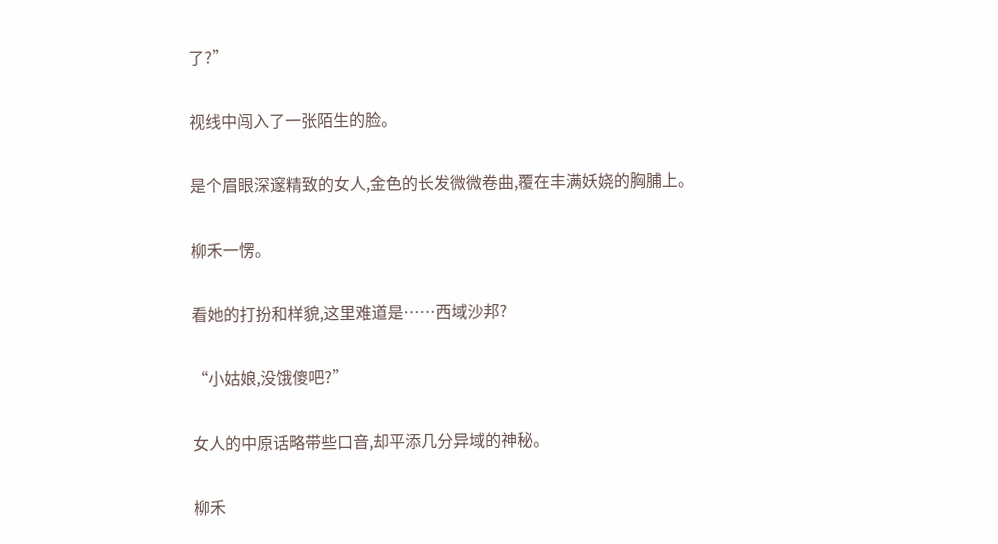了?”

视线中闯入了一张陌生的脸。

是个眉眼深邃精致的女人,金色的长发微微卷曲,覆在丰满妖娆的胸脯上。

柳禾一愣。

看她的打扮和样貌,这里难道是……西域沙邦?

“小姑娘,没饿傻吧?”

女人的中原话略带些口音,却平添几分异域的神秘。

柳禾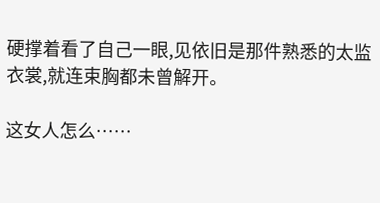硬撑着看了自己一眼,见依旧是那件熟悉的太监衣裳,就连束胸都未曾解开。

这女人怎么……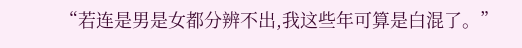“若连是男是女都分辨不出,我这些年可算是白混了。”